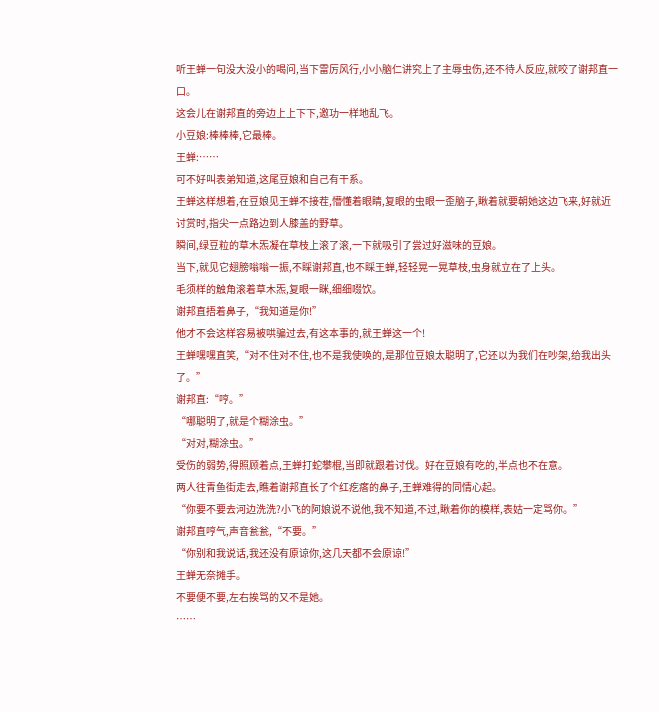听王蝉一句没大没小的喝问,当下雷厉风行,小小脑仁讲究上了主辱虫伤,还不待人反应,就咬了谢邦直一口。
这会儿在谢邦直的旁边上上下下,邀功一样地乱飞。
小豆娘:棒棒棒,它最棒。
王蝉:……
可不好叫表弟知道,这尾豆娘和自己有干系。
王蝉这样想着,在豆娘见王蝉不接茬,懵懂着眼睛,复眼的虫眼一歪脑子,瞅着就要朝她这边飞来,好就近讨赏时,指尖一点路边到人膝盖的野草。
瞬间,绿豆粒的草木炁凝在草枝上滚了滚,一下就吸引了尝过好滋味的豆娘。
当下,就见它翅膀嗡嗡一振,不睬谢邦直,也不睬王蝉,轻轻晃一晃草枝,虫身就立在了上头。
毛须样的触角滚着草木炁,复眼一眯,细细啜饮。
谢邦直捂着鼻子,“我知道是你!”
他才不会这样容易被哄骗过去,有这本事的,就王蝉这一个!
王蝉嘿嘿直笑,“对不住对不住,也不是我使唤的,是那位豆娘太聪明了,它还以为我们在吵架,给我出头了。”
谢邦直:“哼。”
“哪聪明了,就是个糊涂虫。”
“对对,糊涂虫。”
受伤的弱势,得照顾着点,王蝉打蛇攀棍,当即就跟着讨伐。好在豆娘有吃的,半点也不在意。
两人往青鱼街走去,瞧着谢邦直长了个红疙瘩的鼻子,王蝉难得的同情心起。
“你要不要去河边洗洗?小飞的阿娘说不说他,我不知道,不过,瞅着你的模样,表姑一定骂你。”
谢邦直哼气,声音瓮瓮,“不要。”
“你别和我说话,我还没有原谅你,这几天都不会原谅!”
王蝉无奈摊手。
不要便不要,左右挨骂的又不是她。
……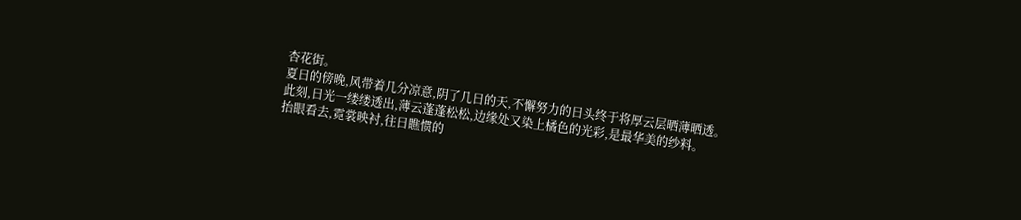杏花街。
夏日的傍晚,风带着几分凉意,阴了几日的天,不懈努力的日头终于将厚云层晒薄晒透。
此刻,日光一缕缕透出,薄云蓬蓬松松,边缘处又染上橘色的光彩,是最华美的纱料。
抬眼看去,霓裳映衬,往日瞧惯的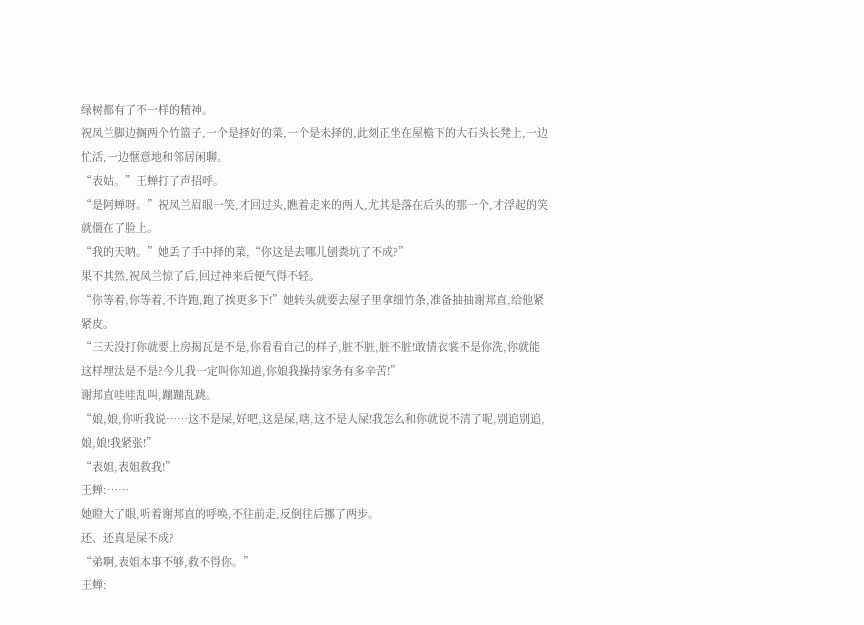绿树都有了不一样的精神。
祝凤兰脚边搁两个竹篮子,一个是择好的菜,一个是未择的,此刻正坐在屋檐下的大石头长凳上,一边忙活,一边惬意地和邻居闲聊。
“表姑。”王蝉打了声招呼。
“是阿蝉呀。”祝凤兰眉眼一笑,才回过头,瞧着走来的两人,尤其是落在后头的那一个,才浮起的笑就僵在了脸上。
“我的天呐。”她丢了手中择的菜,“你这是去哪儿刨粪坑了不成?”
果不其然,祝凤兰惊了后,回过神来后便气得不轻。
“你等着,你等着,不许跑,跑了挨更多下!”她转头就要去屋子里拿细竹条,准备抽抽谢邦直,给他紧紧皮。
“三天没打你就要上房揭瓦是不是,你看看自己的样子,脏不脏,脏不脏!敢情衣裳不是你洗,你就能这样埋汰是不是?今儿我一定叫你知道,你娘我操持家务有多辛苦!”
谢邦直哇哇乱叫,蹦蹦乱跳。
“娘,娘,你听我说……这不是屎,好吧,这是屎,嗐,这不是人屎!我怎么和你就说不清了呢,别追别追,娘,娘!我紧张!”
“表姐,表姐救我!”
王蝉:……
她瞪大了眼,听着谢邦直的呼唤,不往前走,反倒往后挪了两步。
还、还真是屎不成?
“弟啊,表姐本事不够,救不得你。”
王蝉: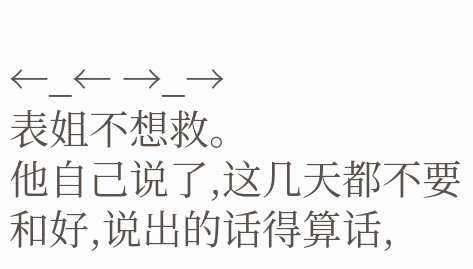←_← →_→
表姐不想救。
他自己说了,这几天都不要和好,说出的话得算话,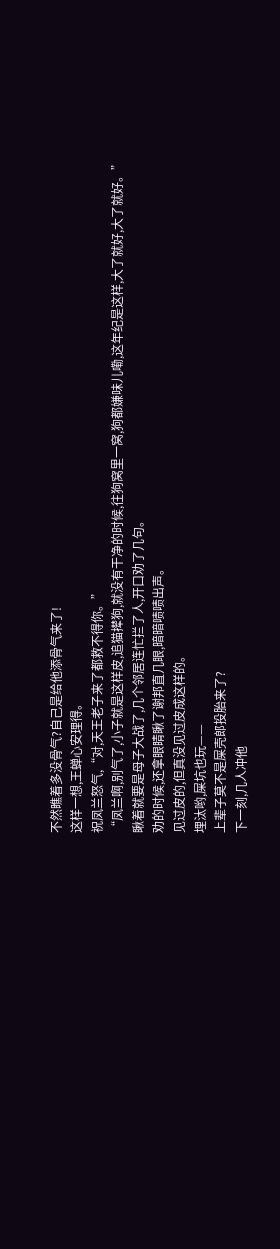不然瞧着多没骨气?自己是给他添骨气来了!
这样一想,王蝉心安理得。
祝凤兰怒气,“对,天王老子来了都救不得你。”
“凤兰啊,别气了,小子就是这样皮,追猫撵狗,就没有干净的时候,往狗窝里一窝,狗都嫌味儿嘞,这年纪是这样,大了就好,大了就好。”
瞅着就要是母子大战了,几个邻居连忙拦了人,开口劝了几句。
劝的时候,还拿眼睛瞅了谢邦直几眼,暗暗啧啧出声。
见过皮的,但真没见过皮成这样的。
埋汰哟,屎坑也玩——
上辈子莫不是屎壳郎投胎来了?
下一刻,几人冲他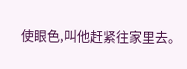使眼色,叫他赶紧往家里去。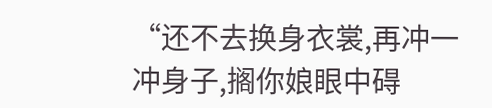“还不去换身衣裳,再冲一冲身子,搁你娘眼中碍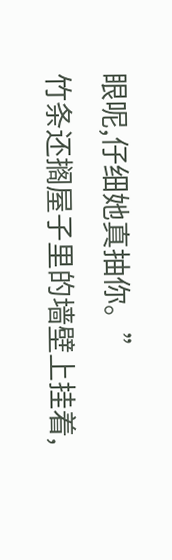眼呢,仔细她真抽你。”
竹条还搁屋子里的墙壁上挂着,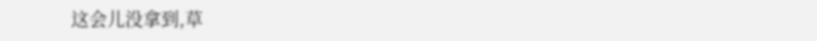这会儿没拿到,草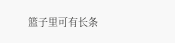篮子里可有长条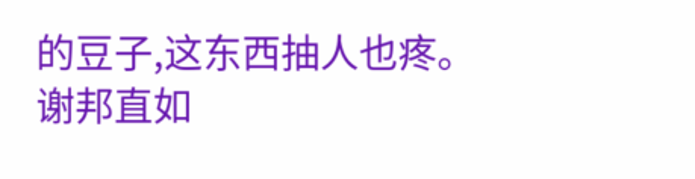的豆子,这东西抽人也疼。
谢邦直如